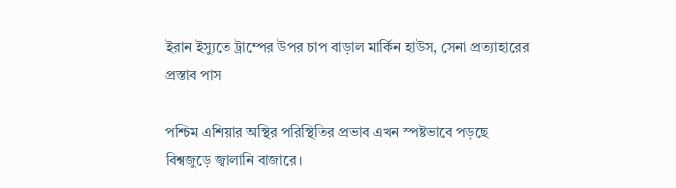ইরান ইস্যুতে ট্রাম্পের উপর চাপ বাড়াল মার্কিন হাউস, সেনা প্রত্যাহারের প্রস্তাব পাস

পশ্চিম এশিয়ার অস্থির পরিস্থিতির প্রভাব এখন স্পষ্টভাবে পড়ছে বিশ্বজুড়ে জ্বালানি বাজারে।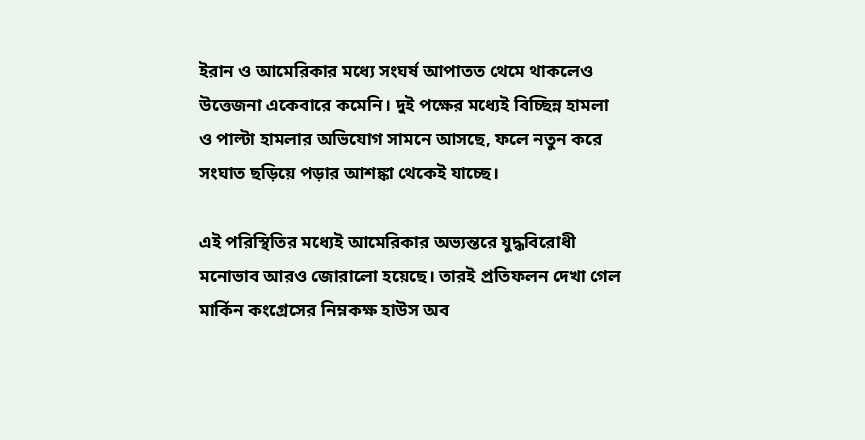ইরান ও আমেরিকার মধ্যে সংঘর্ষ আপাতত থেমে থাকলেও উত্তেজনা একেবারে কমেনি। দুই পক্ষের মধ্যেই বিচ্ছিন্ন হামলা ও পাল্টা হামলার অভিযোগ সামনে আসছে, ফলে নতুন করে সংঘাত ছড়িয়ে পড়ার আশঙ্কা থেকেই যাচ্ছে।

এই পরিস্থিতির মধ্যেই আমেরিকার অভ্যন্তরে যুদ্ধবিরোধী মনোভাব আরও জোরালো হয়েছে। তারই প্রতিফলন দেখা গেল মার্কিন কংগ্রেসের নিম্নকক্ষ হাউস অব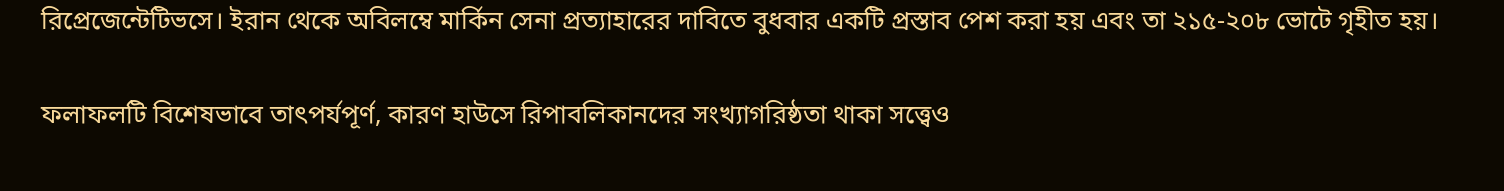রিপ্রেজেন্টেটিভসে। ইরান থেকে অবিলম্বে মার্কিন সেনা প্রত্যাহারের দাবিতে বুধবার একটি প্রস্তাব পেশ করা হয় এবং তা ২১৫-২০৮ ভোটে গৃহীত হয়।

ফলাফলটি বিশেষভাবে তাৎপর্যপূর্ণ, কারণ হাউসে রিপাবলিকানদের সংখ্যাগরিষ্ঠতা থাকা সত্ত্বেও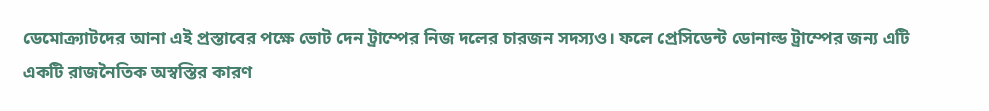ডেমোক্র্যাটদের আনা এই প্রস্তাবের পক্ষে ভোট দেন ট্রাম্পের নিজ দলের চারজন সদস্যও। ফলে প্রেসিডেন্ট ডোনাল্ড ট্রাম্পের জন্য এটি একটি রাজনৈতিক অস্বস্তির কারণ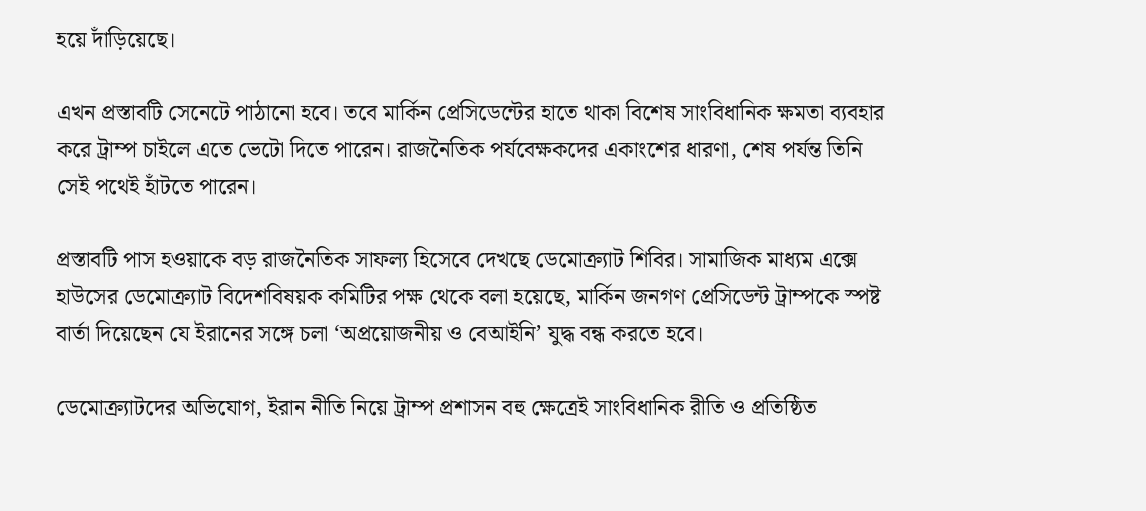হয়ে দাঁড়িয়েছে।

এখন প্রস্তাবটি সেনেটে পাঠানো হবে। তবে মার্কিন প্রেসিডেন্টের হাতে থাকা বিশেষ সাংবিধানিক ক্ষমতা ব্যবহার করে ট্রাম্প চাইলে এতে ভেটো দিতে পারেন। রাজনৈতিক পর্যবেক্ষকদের একাংশের ধারণা, শেষ পর্যন্ত তিনি সেই পথেই হাঁটতে পারেন।

প্রস্তাবটি পাস হওয়াকে বড় রাজনৈতিক সাফল্য হিসেবে দেখছে ডেমোক্র্যাট শিবির। সামাজিক মাধ্যম এক্সে হাউসের ডেমোক্র্যাট বিদেশবিষয়ক কমিটির পক্ষ থেকে বলা হয়েছে, মার্কিন জনগণ প্রেসিডেন্ট ট্রাম্পকে স্পষ্ট বার্তা দিয়েছেন যে ইরানের সঙ্গে চলা ‘অপ্রয়োজনীয় ও বেআইনি’ যুদ্ধ বন্ধ করতে হবে।

ডেমোক্র্যাটদের অভিযোগ, ইরান নীতি নিয়ে ট্রাম্প প্রশাসন বহু ক্ষেত্রেই সাংবিধানিক রীতি ও প্রতিষ্ঠিত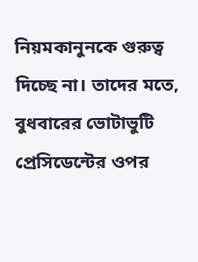নিয়মকানুনকে গুরুত্ব দিচ্ছে না। তাদের মতে, বুধবারের ভোটাভুটি প্রেসিডেন্টের ওপর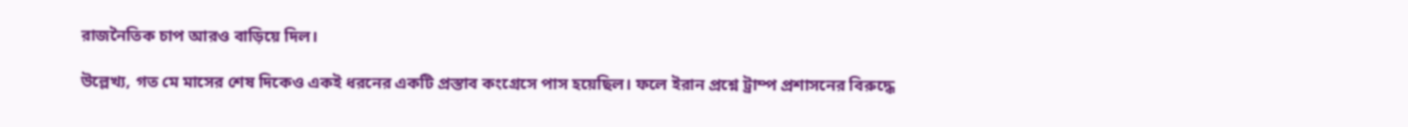রাজনৈতিক চাপ আরও বাড়িয়ে দিল।

উল্লেখ্য, গত মে মাসের শেষ দিকেও একই ধরনের একটি প্রস্তাব কংগ্রেসে পাস হয়েছিল। ফলে ইরান প্রশ্নে ট্রাম্প প্রশাসনের বিরুদ্ধে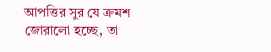আপত্তির সুর যে ক্রমশ জোরালো হচ্ছে, তা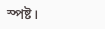স্পষ্ট।